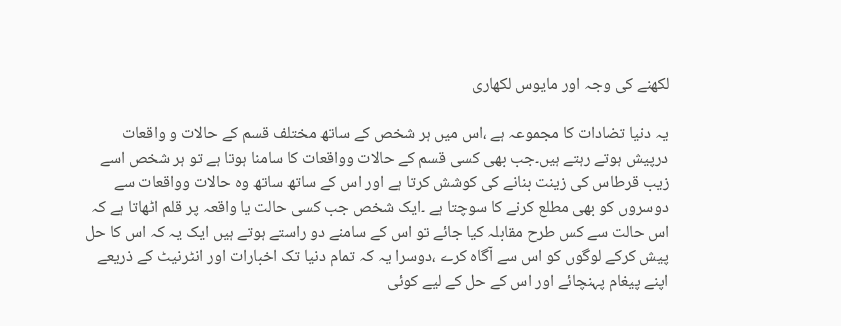لکھنے کی وجہ اور مایوس لکھاری

یہ دنیا تضادات کا مجموعہ ہے ،اس میں ہر شخص کے ساتھ مختلف قسم کے حالات و واقعات درپیش ہوتے رہتے ہیں۔جب بھی کسی قسم کے حالات وواقعات کا سامنا ہوتا ہے تو ہر شخص اسے زیب قرطاس کی زینت بنانے کی کوشش کرتا ہے اور اس کے ساتھ ساتھ وہ حالات وواقعات سے دوسروں کو بھی مطلع کرنے کا سوچتا ہے ۔ایک شخص جب کسی حالت یا واقعہ پر قلم اٹھاتا ہے کہ اس حالت سے کس طرح مقابلہ کیا جائے تو اس کے سامنے دو راستے ہوتے ہیں ایک یہ کہ اس کا حل پیش کرکے لوگوں کو اس سے آگاہ کرے ،دوسرا یہ کہ تمام دنیا تک اخبارات اور انٹرنیٹ کے ذریعے اپنے پیغام پہنچائے اور اس کے حل کے لیے کوئی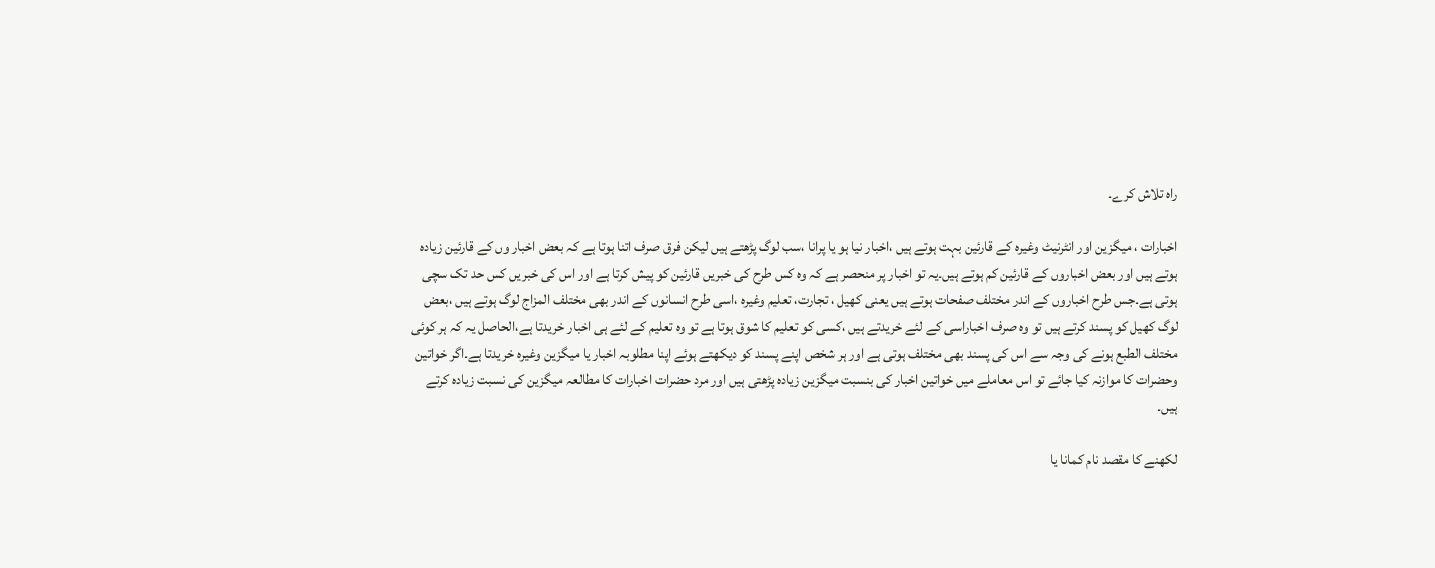راہ تلاش کرے۔

اخبارات ، میگزین اور انٹرنیٹ وغیرہ کے قارئین بہت ہوتے ہیں ،اخبار نیا ہو یا پرانا ،سب لوگ پڑھتے ہیں لیکن فرق صرف اتنا ہوتا ہے کہ بعض اخبار وں کے قارئین زیادہ ہوتے ہیں اور بعض اخباروں کے قارئین کم ہوتے ہیں۔یہ تو اخبار پر منحصر ہے کہ وہ کس طرح کی خبریں قارئین کو پیش کرتا ہے اور اس کی خبریں کس حد تک سچی ہوتی ہے۔جس طرح اخباروں کے اندر مختلف صفحات ہوتے ہیں یعنی کھیل ، تجارت، تعلیم وغیرہ ،اسی طرح انسانوں کے اندر بھی مختلف المزاج لوگ ہوتے ہیں ،بعض لوگ کھیل کو پسند کرتے ہیں تو وہ صرف اخباراسی کے لئے خریدتے ہیں ،کسی کو تعلیم کا شوق ہوتا ہے تو وہ تعلیم کے لئے ہی اخبار خریدتا ہے،الحاصل یہ کہ ہر کوئی مختلف الطبع ہونے کی وجہ سے اس کی پسند بھی مختلف ہوتی ہے اور ہر شخص اپنے پسند کو دیکھتے ہوئے اپنا مطلوبہ اخبار یا میگزین وغیرہ خریدتا ہے۔اگر خواتین وحضرات کا موازنہ کیا جائے تو اس معاملے میں خواتین اخبار کی بنسبت میگزین زیادہ پڑھتی ہیں اور مرد حضرات اخبارات کا مطالعہ میگزین کی نسبت زیادہ کرتے ہیں۔

لکھنے کا مقصد نام کمانا یا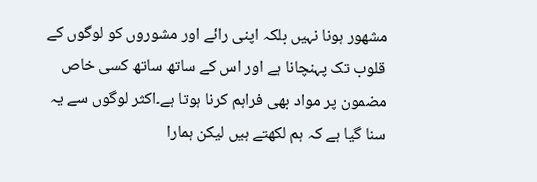مشھور ہونا نہیں بلکہ اپنی رائے اور مشوروں کو لوگوں کے قلوب تک پہنچانا ہے اور اس کے ساتھ ساتھ کسی خاص مضمون پر مواد بھی فراہم کرنا ہوتا ہے۔اکثر لوگوں سے یہ سنا گیا ہے کہ ہم لکھتے ہیں لیکن ہمارا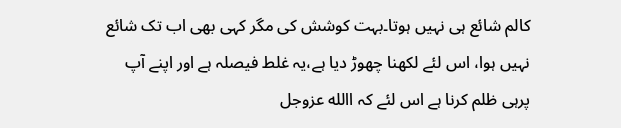کالم شائع ہی نہیں ہوتا۔بہت کوشش کی مگر کہی بھی اب تک شائع نہیں ہوا، اس لئے لکھنا چھوڑ دیا ہے،یہ غلط فیصلہ ہے اور اپنے آپ پرہی ظلم کرنا ہے اس لئے کہ االله عزوجل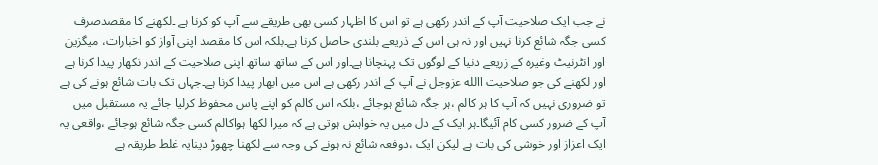نے جب ایک صلاحیت آپ کے اندر رکھی ہے تو اس کا اظہار کسی بھی طریقے سے آپ کو کرنا ہے ۔لکھنے کا مقصدصرف کسی جگہ شائع کرنا نہیں اور نہ ہی اس کے ذریعے بلندی حاصل کرنا ہے۔بلکہ اس کا مقصد اپنی آواز کو اخبارات، میگزین اور انٹرنیٹ وغیرہ کے زریعے دنیا کے لوگوں تک پہنچانا ہے۔اور اس کے ساتھ ساتھ اپنی صلاحیت کے اندر نکھار پیدا کرنا ہے اور لکھنے کی جو صلاحیت االله عزوجل نے آپ کے اندر رکھی ہے اس میں ابھار پیدا کرنا ہے۔جہاں تک بات شائع ہونے کی ہے تو ضروری نہیں کہ آپ کا ہر کالم ،ہر جگہ شائع ہوجائے ،بلکہ اس کالم کو اپنے پاس محفوظ کرلیا جائے یہ مستقبل میں آپ کے ضرور کسی کام آئیگا۔ہر ایک کے دل میں یہ خواہش ہوتی ہے کہ میرا لکھا ہواکالم کسی جگہ شائع ہوجائے ،واقعی یہ ایک اعزاز اور خوشی کی بات ہے لیکن ایک ،دوفعہ شائع نہ ہونے کی وجہ سے لکھنا چھوڑ دینایہ غلط طریقہ ہے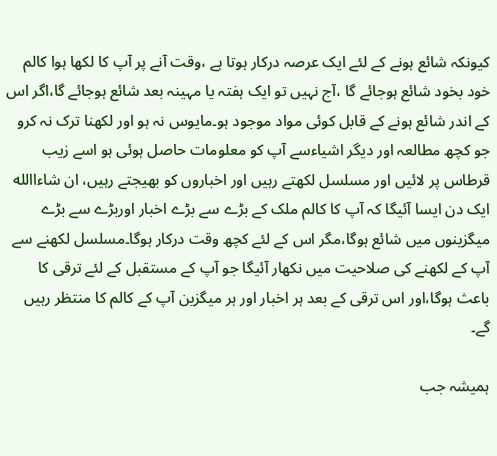کیونکہ شائع ہونے کے لئے ایک عرصہ درکار ہوتا ہے ،وقت آنے پر آپ کا لکھا ہوا کالم خود بخود شائع ہوجائے گا ،آج نہیں تو ایک ہفتہ یا مہینہ بعد شائع ہوجائے گا،اگر اس کے اندر شائع ہونے کے قابل کوئی مواد موجود ہو۔مایوس نہ ہو اور لکھنا ترک نہ کرو جو کچھ مطالعہ اور دیگر اشیاءسے آپ کو معلومات حاصل ہوئی ہو اسے زیب قرطاس پر لائیں اور مسلسل لکھتے رہیں اور اخباروں کو بھیجتے رہیں، ان شاءاالله ایک دن ایسا آئیگا کہ آپ کا کالم ملک کے بڑے سے بڑے اخبار اوربڑے سے بڑے میگزینوں میں شائع ہوگا،مگر اس کے لئے کچھ وقت درکار ہوگا۔مسلسل لکھنے سے آپ کے لکھنے کی صلاحیت میں نکھار آئیگا جو آپ کے مستقبل کے لئے ترقی کا باعث ہوگا،اور اس ترقی کے بعد ہر اخبار اور ہر میگزین آپ کے کالم کا منتظر رہیں گے۔

ہمیشہ جب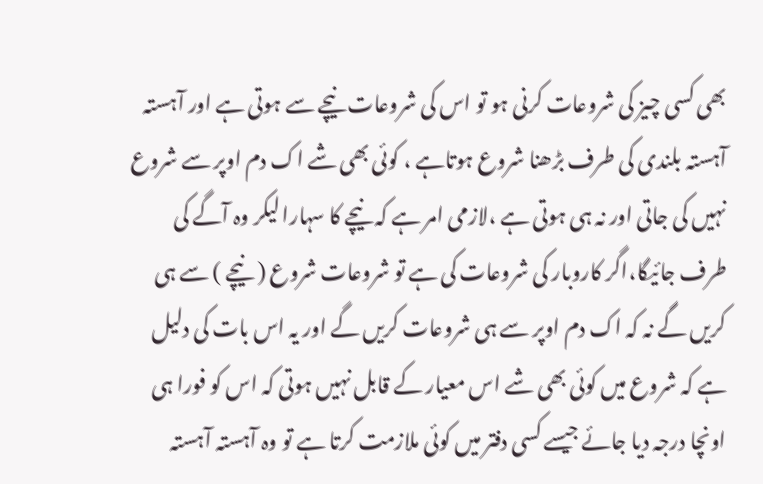بھی کسی چیز کی شروعات کرنی ہو تو اس کی شروعات نیچے سے ہوتی ہے اور آہستہ آہستہ بلندی کی طرف بڑھنا شروع ہوتاہے ، کوئی بھی شے اک دم اوپر سے شروع نہیں کی جاتی اور نہ ہی ہوتی ہے ،لازمی امر ہے کہ نیچے کا سہارا لیکر وہ آگے کی طرف جائیگا،اگر کاروبار کی شروعات کی ہے تو شروعات شروع ( نیچے ) سے ہی کریں گے نہ کہ اک دم اوپر سے ہی شروعات کریں گے اور یہ اس بات کی دلیل ہے کہ شروع میں کوئی بھی شے اس معیار کے قابل نہیں ہوتی کہ اس کو فورا ہی اونچا درجہ دیا جائے جیسے کسی دفتر میں کوئی ملازمت کرتا ہے تو وہ آہستہ آہستہ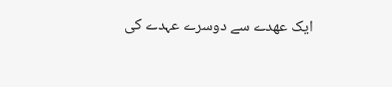ایک عھدے سے دوسرے عہدے کی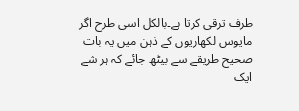طرف ترقی کرتا ہے۔بالکل اسی طرح اگر مایوس لکھاریوں کے ذہن میں یہ بات صحیح طریقے سے بیٹھ جائے کہ ہر شے ایک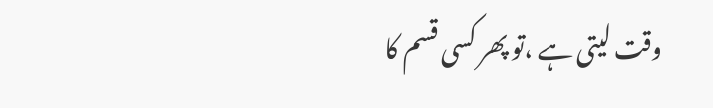وقت لیتی ہے ،تو پھر کسی قسم کا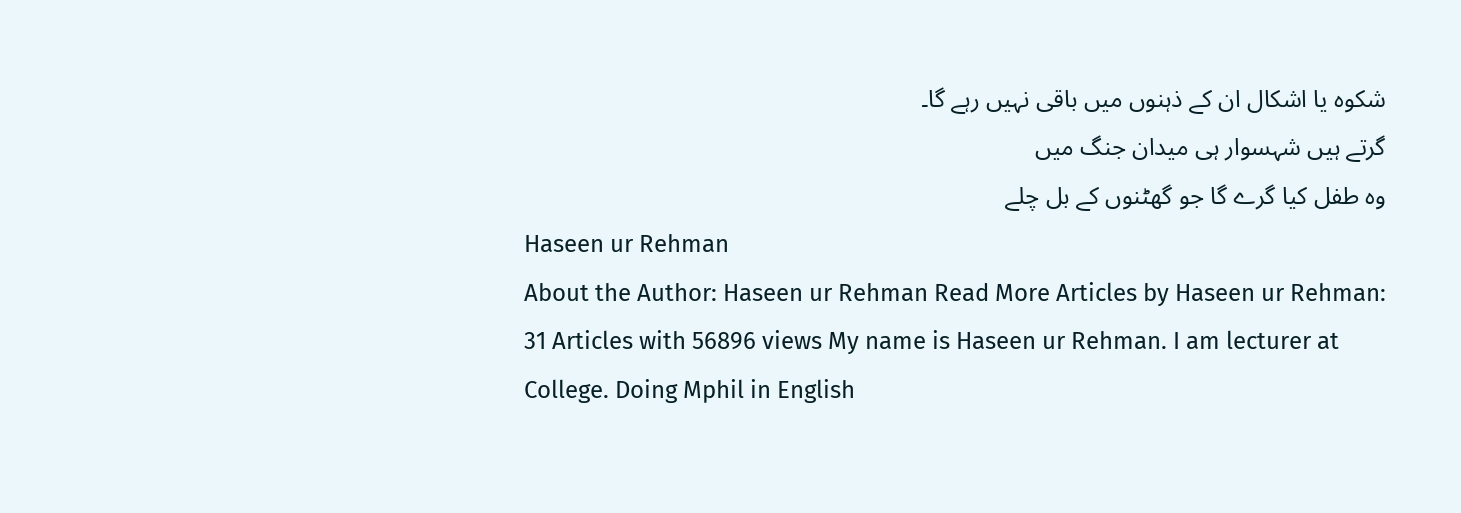شکوہ یا اشکال ان کے ذہنوں میں باقی نہیں رہے گا۔
گرتے ہیں شہسوار ہی میدان جنگ میں
وہ طفل کیا گرے گا جو گھٹنوں کے بل چلے
Haseen ur Rehman
About the Author: Haseen ur Rehman Read More Articles by Haseen ur Rehman: 31 Articles with 56896 views My name is Haseen ur Rehman. I am lecturer at College. Doing Mphil in English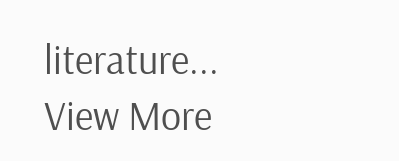literature... View More